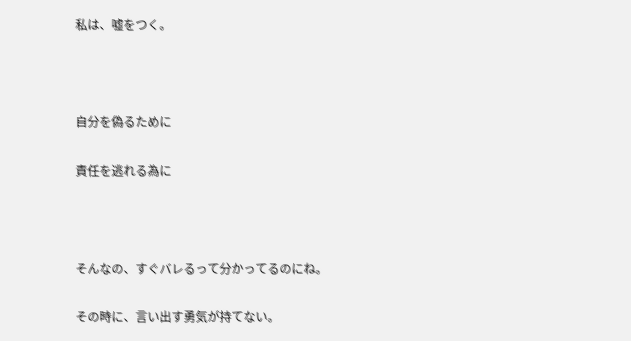私は、嘘をつく。



自分を偽るために

責任を逃れる為に



そんなの、すぐバレるって分かってるのにね。

その時に、言い出す勇気が持てない。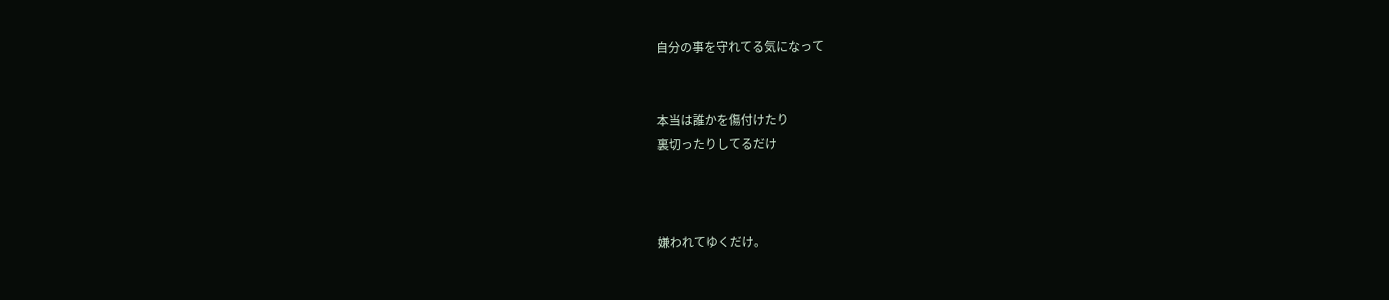自分の事を守れてる気になって


本当は誰かを傷付けたり
裏切ったりしてるだけ



嫌われてゆくだけ。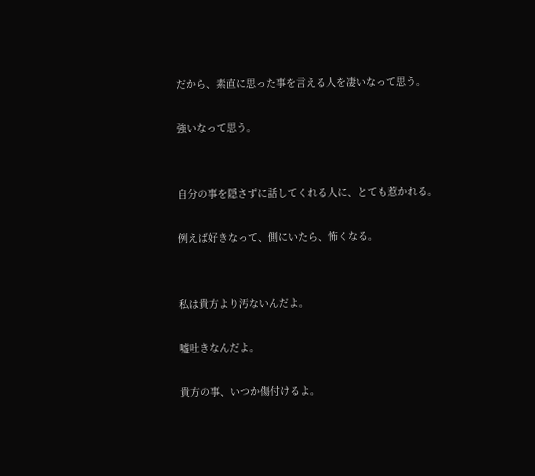だから、素直に思った事を言える人を凄いなって思う。

強いなって思う。


自分の事を隠さずに話してくれる人に、とても惹かれる。

例えば好きなって、側にいたら、怖くなる。


私は貴方より汚ないんだよ。

嘘吐きなんだよ。

貴方の事、いつか傷付けるよ。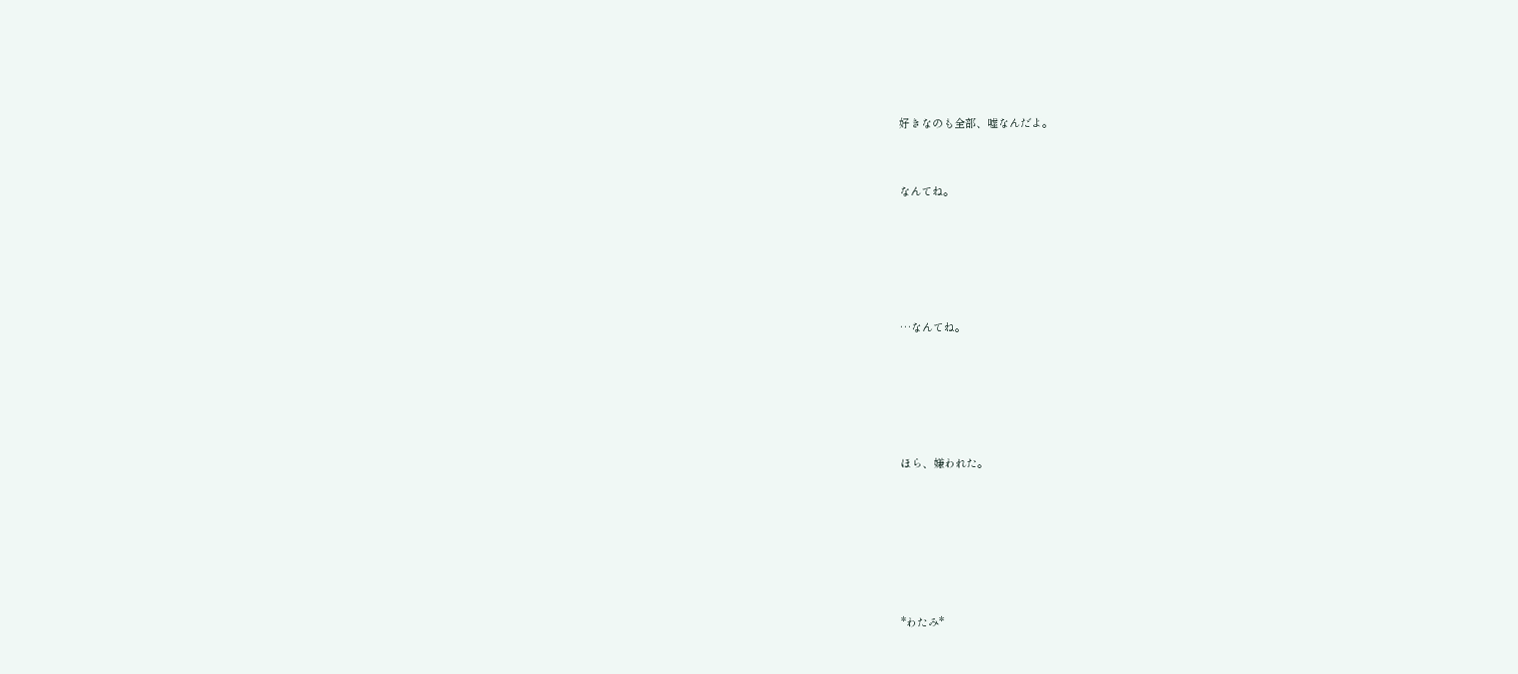好きなのも全部、嘘なんだよ。


なんてね。





…なんてね。





ほら、嫌われた。






*わたみ*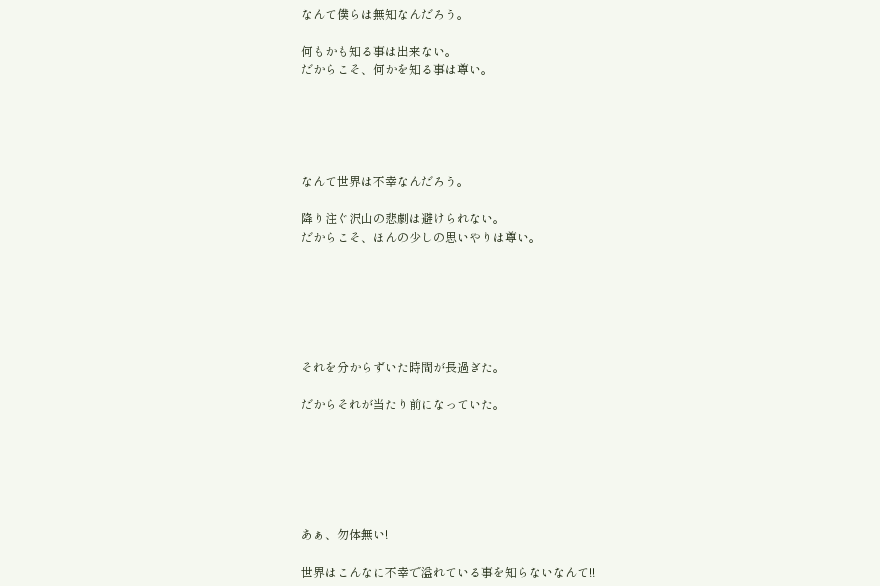なんて僕らは無知なんだろう。

何もかも知る事は出来ない。
だからこそ、何かを知る事は尊い。





なんて世界は不幸なんだろう。

降り注ぐ沢山の悲劇は避けられない。
だからこそ、ほんの少しの思いやりは尊い。






それを分からずいた時間が長過ぎた。

だからそれが当たり前になっていた。






あぁ、勿体無い!

世界はこんなに不幸で溢れている事を知らないなんて!!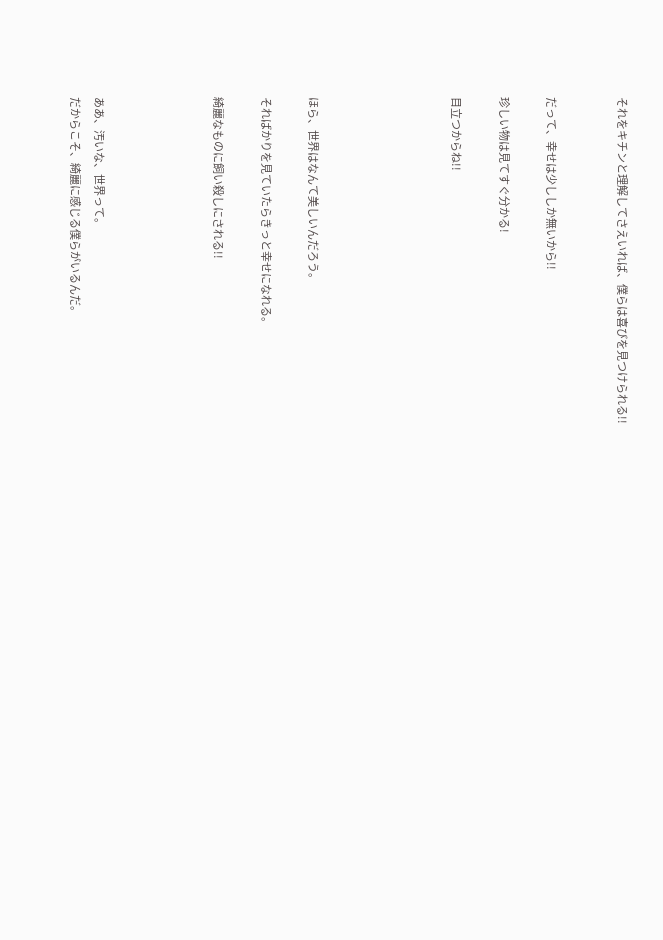それをキチンと理解してさえいれば、僕らは喜びを見つけられる!!


だって、幸せは少ししか無いから!!

珍しい物は見てすぐ分かる!

目立つからね!!





ほら、世界はなんて美しいんだろう。

そればかりを見ていたらきっと幸せになれる。

綺麗なものに飼い殺しにされる!!




ああ、汚いな、世界って。
だからこそ、綺麗に感じる僕らがいるんだ。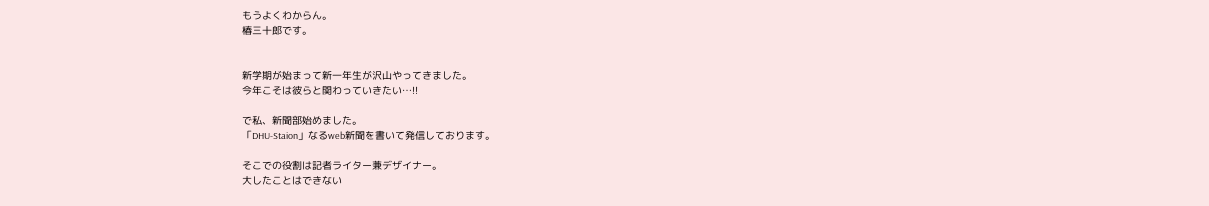もうよくわからん。
椿三十郎です。


新学期が始まって新一年生が沢山やってきました。
今年こそは彼らと関わっていきたい…!!

で私、新聞部始めました。
「DHU-Staion」なるweb新聞を書いて発信しております。

そこでの役割は記者ライター兼デザイナー。
大したことはできない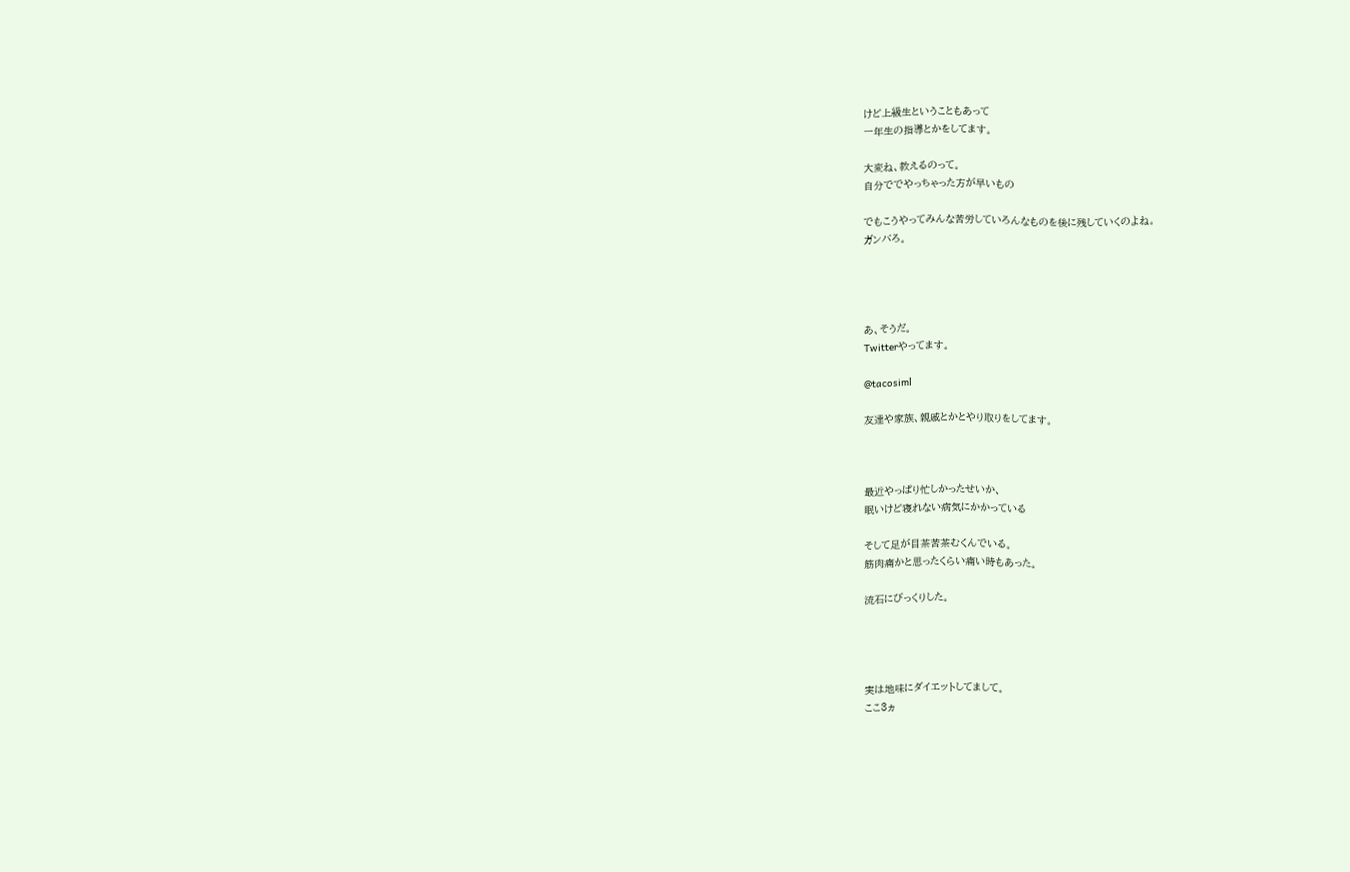けど上級生ということもあって
一年生の指導とかをしてます。

大変ね、教えるのって。
自分ででやっちゃった方が早いもの

でもこうやってみんな苦労していろんなものを後に残していくのよね。
ガンバろ。




あ、そうだ。
Twitterやってます。

@tacosiml

友達や家族、親戚とかとやり取りをしてます。



最近やっぱり忙しかったせいか、
眠いけど寝れない病気にかかっている

そして足が目茶苦茶むくんでいる。
筋肉痛かと思ったくらい痛い時もあった。

流石にびっくりした。




実は地味にダイエットしてまして。
ここ3ヵ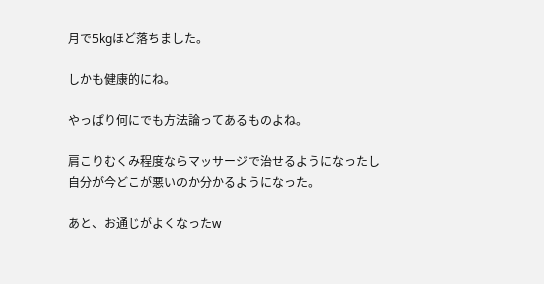月で5kgほど落ちました。

しかも健康的にね。

やっぱり何にでも方法論ってあるものよね。

肩こりむくみ程度ならマッサージで治せるようになったし
自分が今どこが悪いのか分かるようになった。

あと、お通じがよくなったw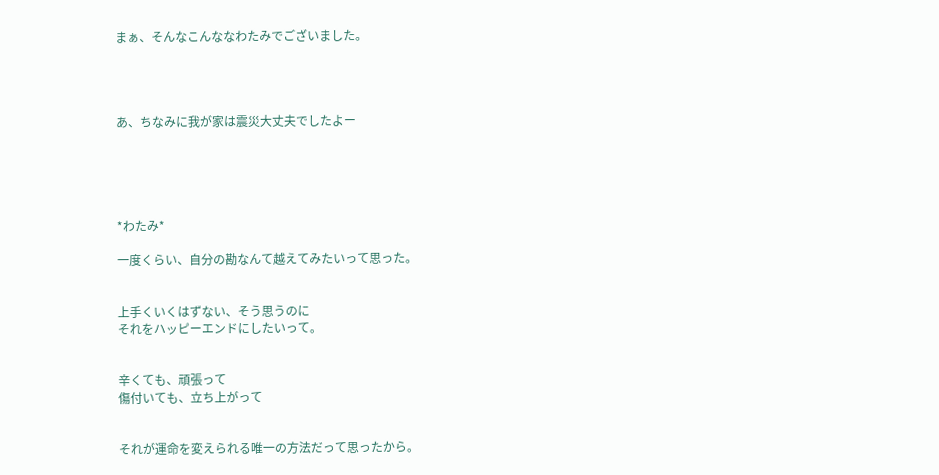まぁ、そんなこんななわたみでございました。




あ、ちなみに我が家は震災大丈夫でしたよー





*わたみ*

一度くらい、自分の勘なんて越えてみたいって思った。


上手くいくはずない、そう思うのに
それをハッピーエンドにしたいって。


辛くても、頑張って
傷付いても、立ち上がって


それが運命を変えられる唯一の方法だって思ったから。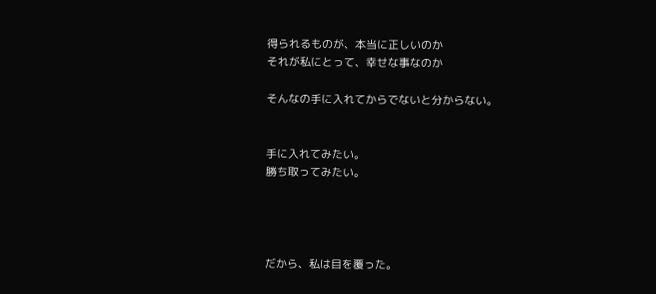得られるものが、本当に正しいのか
それが私にとって、幸せな事なのか

そんなの手に入れてからでないと分からない。


手に入れてみたい。
勝ち取ってみたい。




だから、私は目を覆った。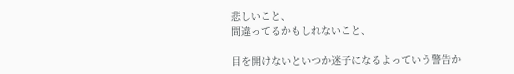悲しいこと、
間違ってるかもしれないこと、

目を開けないといつか迷子になるよっていう警告か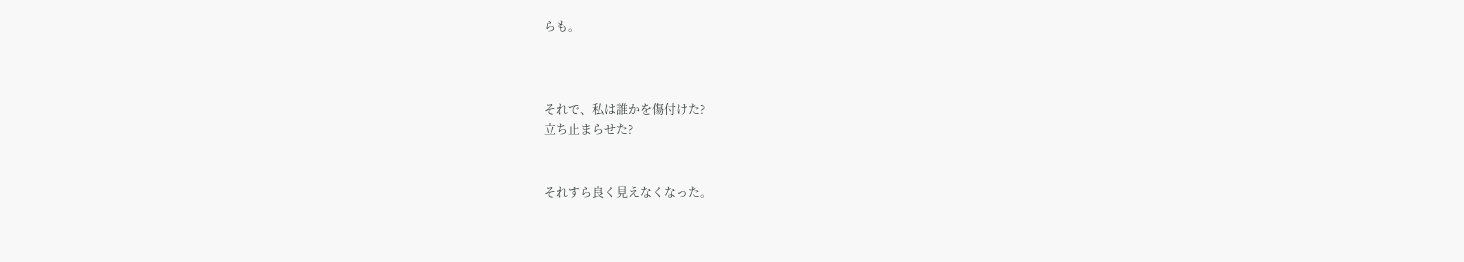らも。



それで、私は誰かを傷付けた?
立ち止まらせた?


それすら良く見えなくなった。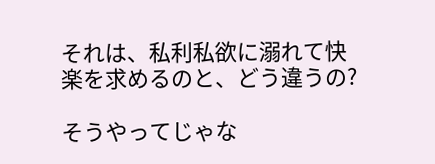それは、私利私欲に溺れて快楽を求めるのと、どう違うの?

そうやってじゃな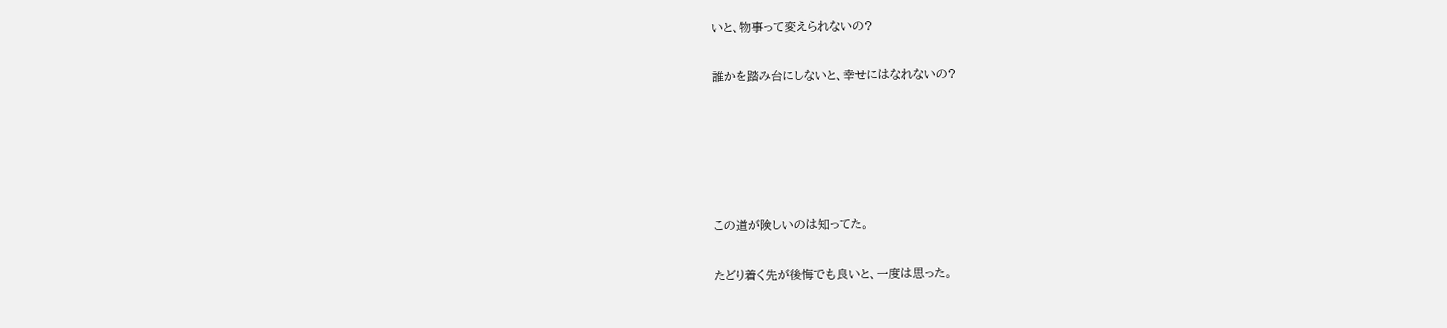いと、物事って変えられないの?

誰かを踏み台にしないと、幸せにはなれないの?





この道が険しいのは知ってた。

たどり着く先が後悔でも良いと、一度は思った。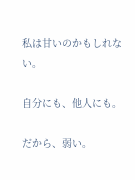私は甘いのかもしれない。

自分にも、他人にも。

だから、弱い。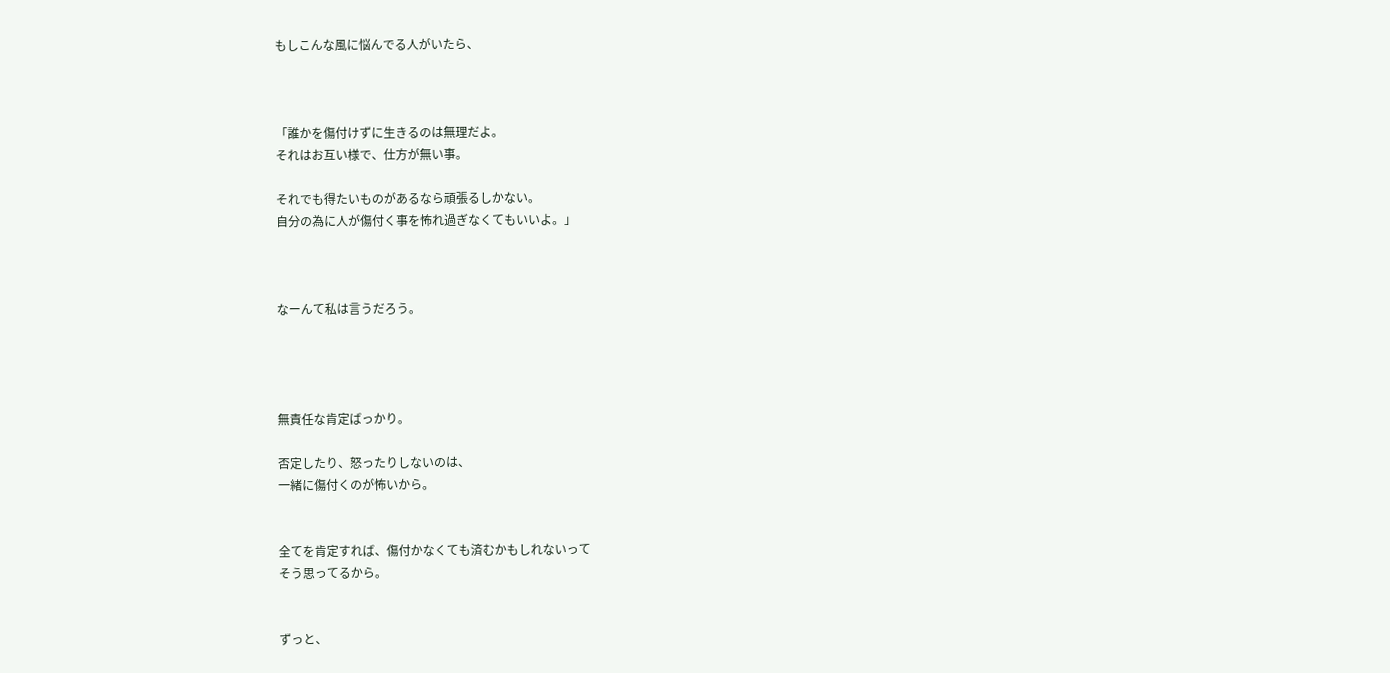もしこんな風に悩んでる人がいたら、



「誰かを傷付けずに生きるのは無理だよ。
それはお互い様で、仕方が無い事。

それでも得たいものがあるなら頑張るしかない。
自分の為に人が傷付く事を怖れ過ぎなくてもいいよ。」



なーんて私は言うだろう。




無責任な肯定ばっかり。

否定したり、怒ったりしないのは、
一緒に傷付くのが怖いから。


全てを肯定すれば、傷付かなくても済むかもしれないって
そう思ってるから。


ずっと、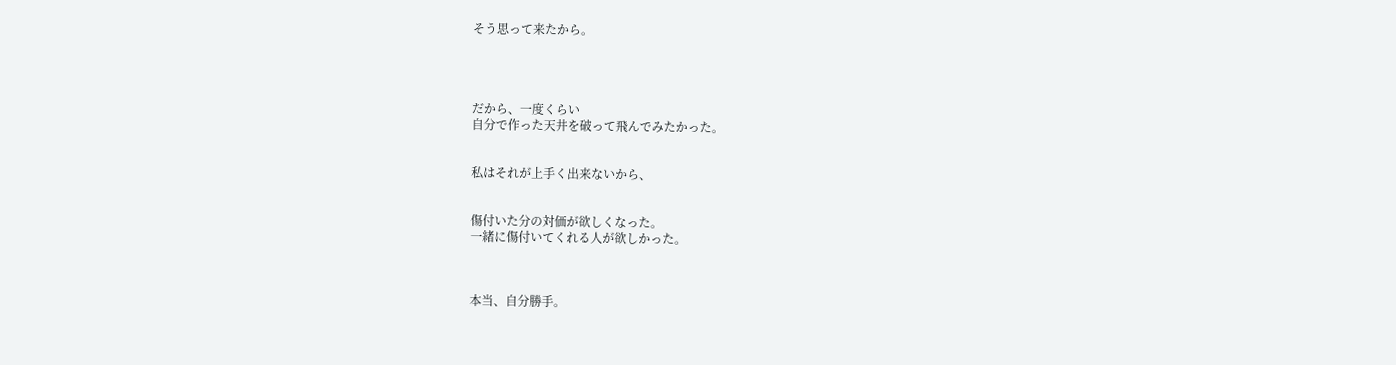そう思って来たから。




だから、一度くらい
自分で作った天井を破って飛んでみたかった。


私はそれが上手く出来ないから、


傷付いた分の対価が欲しくなった。
一緒に傷付いてくれる人が欲しかった。



本当、自分勝手。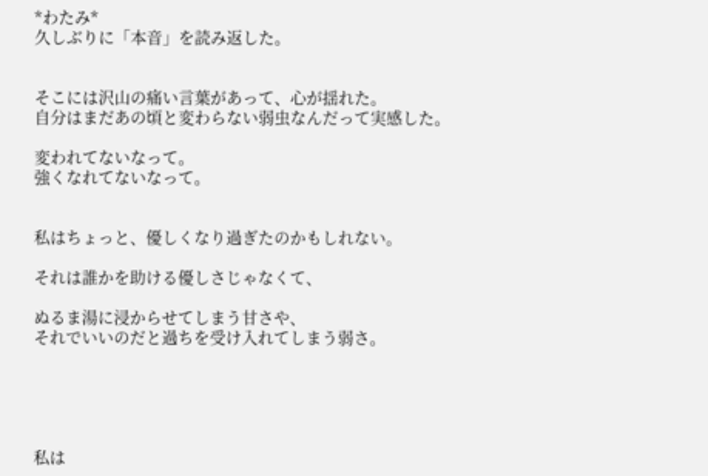*わたみ*
久しぶりに「本音」を読み返した。


そこには沢山の痛い言葉があって、心が揺れた。
自分はまだあの頃と変わらない弱虫なんだって実感した。

変われてないなって。
強くなれてないなって。


私はちょっと、優しくなり過ぎたのかもしれない。

それは誰かを助ける優しさじゃなくて、

ぬるま湯に浸からせてしまう甘さや、
それでいいのだと過ちを受け入れてしまう弱さ。





私は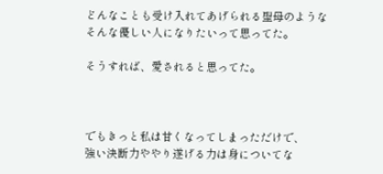どんなことも受け入れてあげられる聖母のような
そんな優しい人になりたいって思ってた。

そうすれば、愛されると思ってた。



でもきっと私は甘くなってしまっただけで、
強い決断力ややり遂げる力は身についてな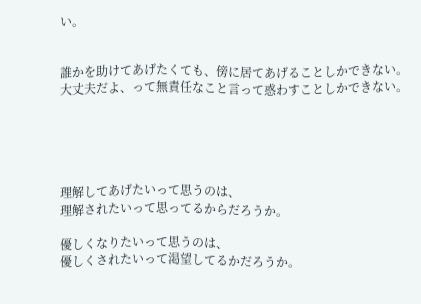い。


誰かを助けてあげたくても、傍に居てあげることしかできない。
大丈夫だよ、って無責任なこと言って惑わすことしかできない。





理解してあげたいって思うのは、
理解されたいって思ってるからだろうか。

優しくなりたいって思うのは、
優しくされたいって渇望してるかだろうか。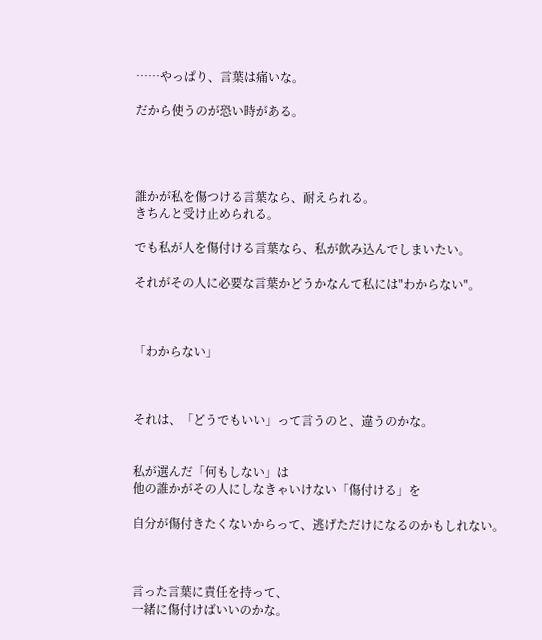……やっぱり、言葉は痛いな。

だから使うのが恐い時がある。




誰かが私を傷つける言葉なら、耐えられる。
きちんと受け止められる。

でも私が人を傷付ける言葉なら、私が飲み込んでしまいたい。

それがその人に必要な言葉かどうかなんて私には"わからない"。



「わからない」



それは、「どうでもいい」って言うのと、違うのかな。


私が選んだ「何もしない」は
他の誰かがその人にしなきゃいけない「傷付ける」を

自分が傷付きたくないからって、逃げただけになるのかもしれない。



言った言葉に責任を持って、
一緒に傷付けばいいのかな。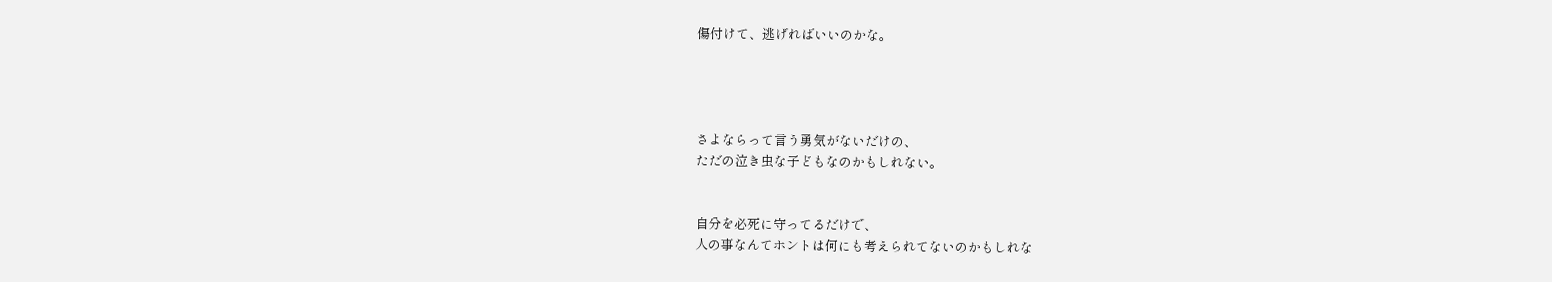傷付けて、逃げればいいのかな。




さよならって言う勇気がないだけの、
ただの泣き虫な子どもなのかもしれない。


自分を必死に守ってるだけで、
人の事なんてホントは何にも考えられてないのかもしれな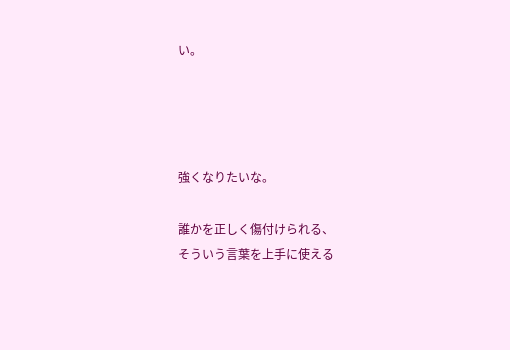い。




強くなりたいな。

誰かを正しく傷付けられる、
そういう言葉を上手に使える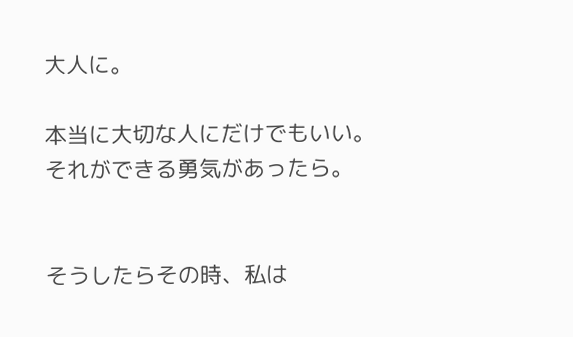大人に。

本当に大切な人にだけでもいい。
それができる勇気があったら。


そうしたらその時、私は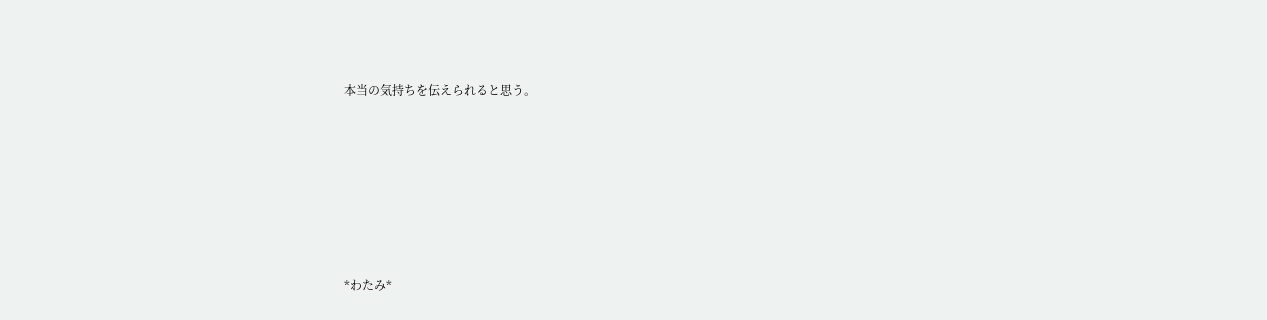本当の気持ちを伝えられると思う。







*わたみ*